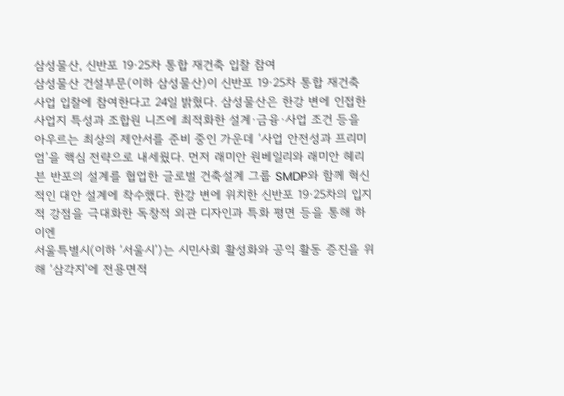삼성물산, 신반포 19·25차 통합 재건축 입찰 참여
삼성물산 건설부문(이하 삼성물산)이 신반포 19·25차 통합 재건축 사업 입찰에 참여한다고 24일 밝혔다. 삼성물산은 한강 변에 인접한 사업지 특성과 조합원 니즈에 최적화한 설계·금융·사업 조건 등을 아우르는 최상의 제안서를 준비 중인 가운데 ‘사업 안전성과 프리미엄’을 핵심 전략으로 내세웠다. 먼저 래미안 원베일리와 래미안 헤리븐 반포의 설계를 협업한 글로벌 건축설계 그룹 SMDP와 함께 혁신적인 대안 설계에 착수했다. 한강 변에 위치한 신반포 19·25차의 입지적 강점을 극대화한 독창적 외관 디자인과 특화 평면 등을 통해 하이엔
서울특별시(이하 ‘서울시’)는 시민사회 활성화와 공익 활동 증진을 위해 ‘삼각지’에 전용면적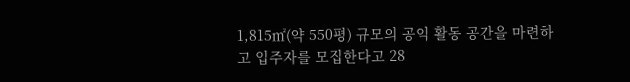1,815㎡(약 550평) 규모의 공익 활동 공간을 마련하고 입주자를 모집한다고 28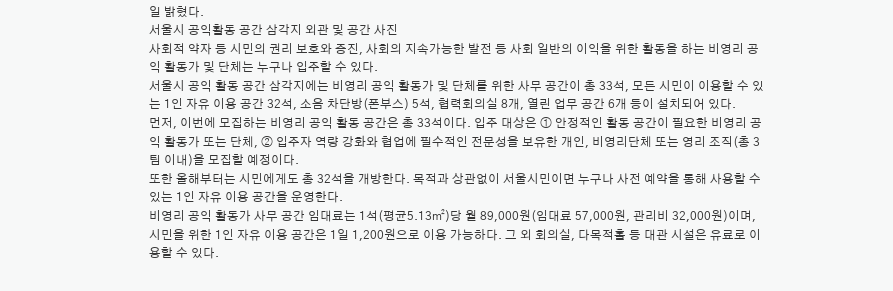일 밝혔다.
서울시 공익활동 공간 삼각지 외관 및 공간 사진
사회적 약자 등 시민의 권리 보호와 증진, 사회의 지속가능한 발전 등 사회 일반의 이익을 위한 활동을 하는 비영리 공익 활동가 및 단체는 누구나 입주할 수 있다.
서울시 공익 활동 공간 삼각지에는 비영리 공익 활동가 및 단체를 위한 사무 공간이 총 33석, 모든 시민이 이용할 수 있는 1인 자유 이용 공간 32석, 소음 차단방(폰부스) 5석, 협력회의실 8개, 열린 업무 공간 6개 등이 설치되어 있다.
먼저, 이번에 모집하는 비영리 공익 활동 공간은 총 33석이다. 입주 대상은 ① 안정적인 활동 공간이 필요한 비영리 공익 활동가 또는 단체, ② 입주자 역량 강화와 협업에 필수적인 전문성을 보유한 개인, 비영리단체 또는 영리 조직(총 3팀 이내)을 모집할 예정이다.
또한 올해부터는 시민에게도 총 32석을 개방한다. 목적과 상관없이 서울시민이면 누구나 사전 예약을 통해 사용할 수 있는 1인 자유 이용 공간을 운영한다.
비영리 공익 활동가 사무 공간 임대료는 1석(평균5.13㎡)당 월 89,000원(임대료 57,000원, 관리비 32,000원)이며, 시민을 위한 1인 자유 이용 공간은 1일 1,200원으로 이용 가능하다. 그 외 회의실, 다목적홀 등 대관 시설은 유료로 이용할 수 있다.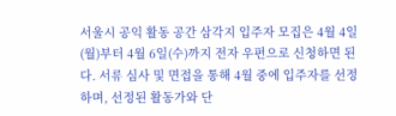서울시 공익 활동 공간 삼각지 입주자 모집은 4월 4일(월)부터 4월 6일(수)까지 전자 우편으로 신청하면 된다. 서류 심사 및 면접을 통해 4월 중에 입주자를 선정하며, 선정된 활동가와 단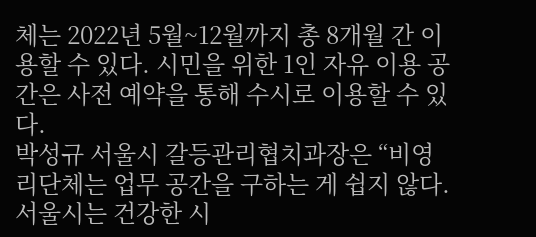체는 2022년 5월~12월까지 총 8개월 간 이용할 수 있다. 시민을 위한 1인 자유 이용 공간은 사전 예약을 통해 수시로 이용할 수 있다.
박성규 서울시 갈등관리협치과장은 “비영리단체는 업무 공간을 구하는 게 쉽지 않다. 서울시는 건강한 시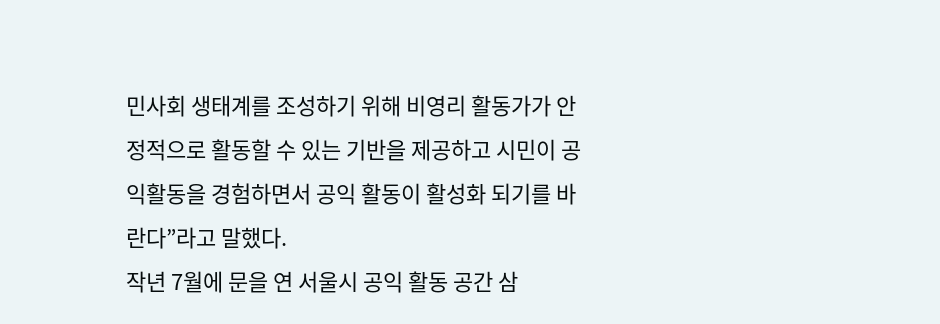민사회 생태계를 조성하기 위해 비영리 활동가가 안정적으로 활동할 수 있는 기반을 제공하고 시민이 공익활동을 경험하면서 공익 활동이 활성화 되기를 바란다”라고 말했다.
작년 7월에 문을 연 서울시 공익 활동 공간 삼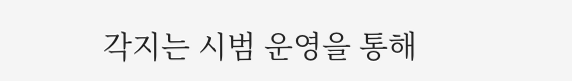각지는 시범 운영을 통해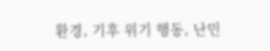환경, 기후 위기 행동, 난민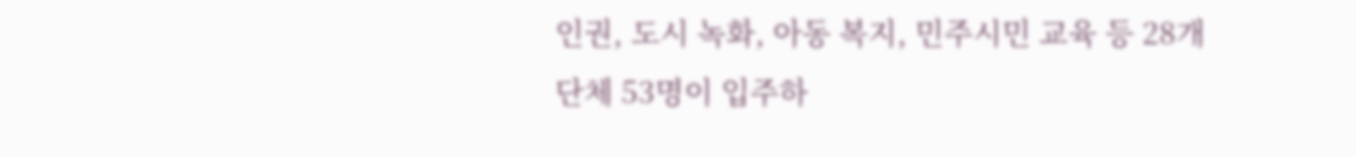인권, 도시 녹화, 아동 복지, 민주시민 교육 등 28개 단체 53명이 입주하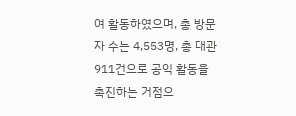여 활동하였으며, 총 방문자 수는 4,553명, 총 대관 911건으로 공익 활동을 촉진하는 거점으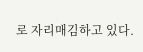로 자리매김하고 있다.